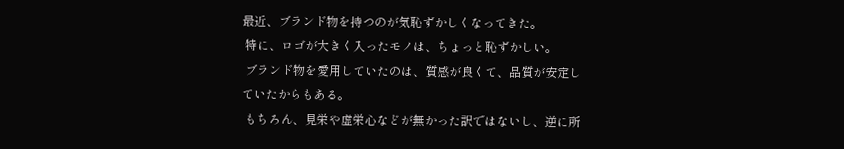最近、ブランド物を持つのが気恥ずかしくなってきた。
 特に、ロゴが大きく入ったモノは、ちょっと恥ずかしい。
 ブランド物を愛用していたのは、質感が良くて、品質が安定していたからもある。
 もちろん、見栄や虚栄心などが無かった訳ではないし、逆に所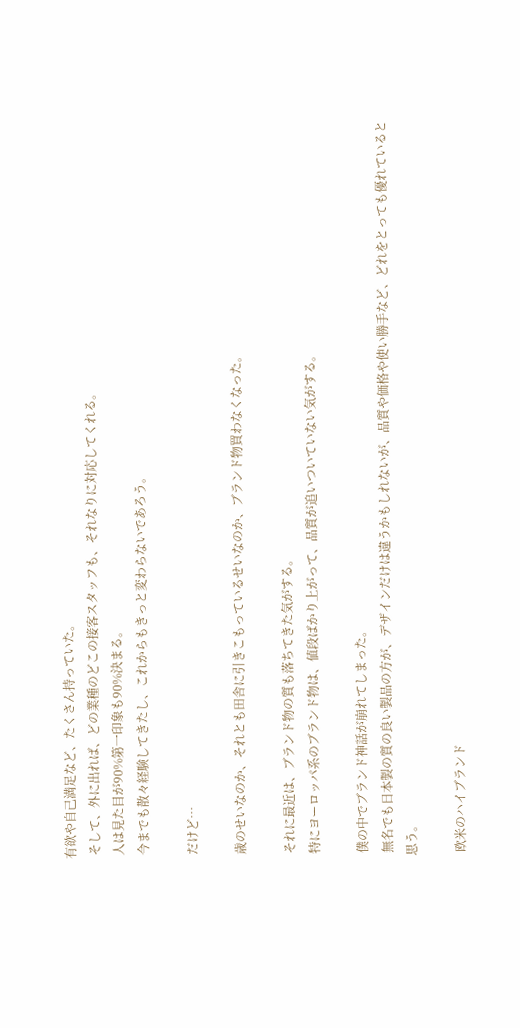有欲や自己満足など、たくさん持っていた。
 そして、外に出れば、どの業種のどこの接客スタッフも、それなりに対応してくれる。
 人は見た目が90%第一印象も90%決まる。
 今までも散々経験してきたし、これからもきっと変わらないであろう。

 だけど…

 歳のせいなのか、それとも田舎に引きこもっているせいなのか、ブランド物買わなくなった。

 それに最近は、ブランド物の質も落ちてきた気がする。
 特にヨーロッパ系のブランド物は、値段ばかり上がって、品質が追いついていない気がする。

 僕の中でブランド神話が崩れてしまった。
 無名でも日本製の質の良い製品の方が、デザインだけは違うかもしれないが、品質や価格や使い勝手など、どれをとっても優れていると思う。

 欧米のハイブランド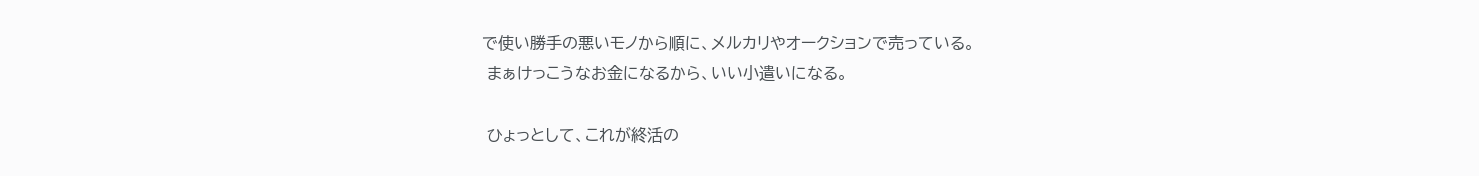で使い勝手の悪いモノから順に、メルカリやオークションで売っている。
 まぁけっこうなお金になるから、いい小遣いになる。

 ひょっとして、これが終活の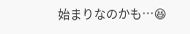始まりなのかも…😆